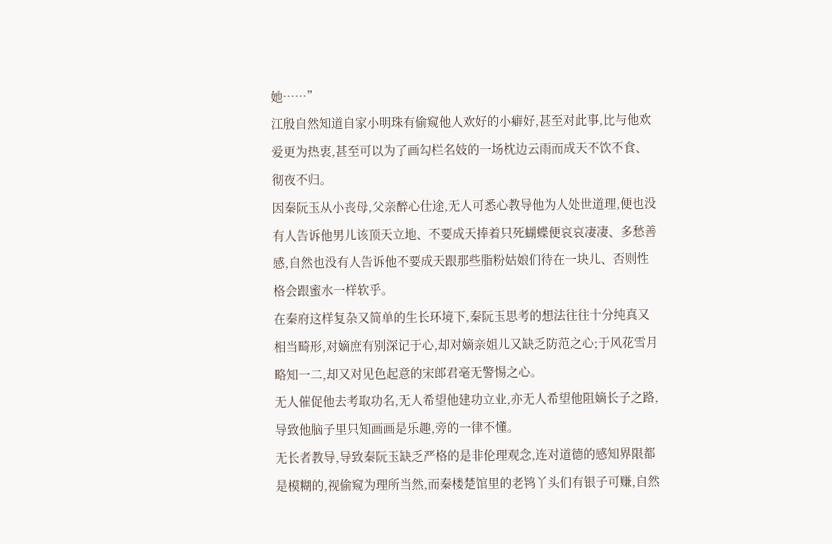她……”
江殷自然知道自家小明珠有偷窥他人欢好的小癖好,甚至对此事,比与他欢爱更为热衷,甚至可以为了画勾栏名妓的一场枕边云雨而成天不饮不食、彻夜不归。
因秦阮玉从小丧母,父亲醉心仕途,无人可悉心教导他为人处世道理,便也没有人告诉他男儿该顶天立地、不要成天捧着只死蝴蝶便哀哀凄凄、多愁善感,自然也没有人告诉他不要成天跟那些脂粉姑娘们待在一块儿、否则性格会跟蜜水一样软乎。
在秦府这样复杂又简单的生长环境下,秦阮玉思考的想法往往十分纯真又相当畸形,对嫡庶有别深记于心,却对嫡亲姐儿又缺乏防范之心;于风花雪月略知一二,却又对见色起意的宋郎君毫无警惕之心。
无人催促他去考取功名,无人希望他建功立业,亦无人希望他阻嫡长子之路,导致他脑子里只知画画是乐趣,旁的一律不懂。
无长者教导,导致秦阮玉缺乏严格的是非伦理观念,连对道德的感知界限都是模糊的,视偷窥为理所当然,而秦楼楚馆里的老鸨丫头们有银子可赚,自然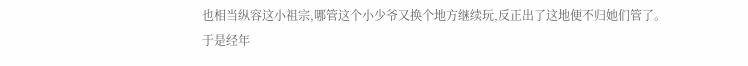也相当纵容这小祖宗,哪管这个小少爷又换个地方继续玩,反正出了这地便不归她们管了。
于是经年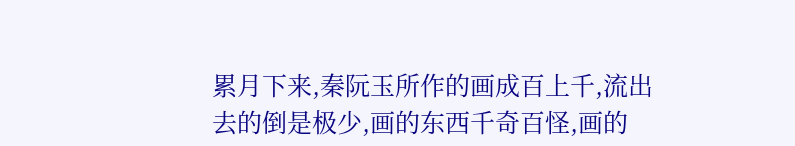累月下来,秦阮玉所作的画成百上千,流出去的倒是极少,画的东西千奇百怪,画的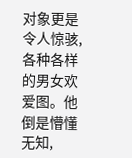对象更是令人惊骇,各种各样的男女欢爱图。他倒是懵懂无知,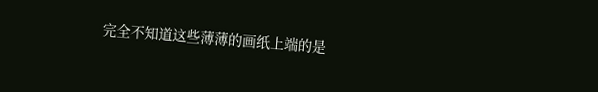完全不知道这些薄薄的画纸上端的是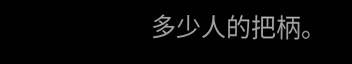多少人的把柄。